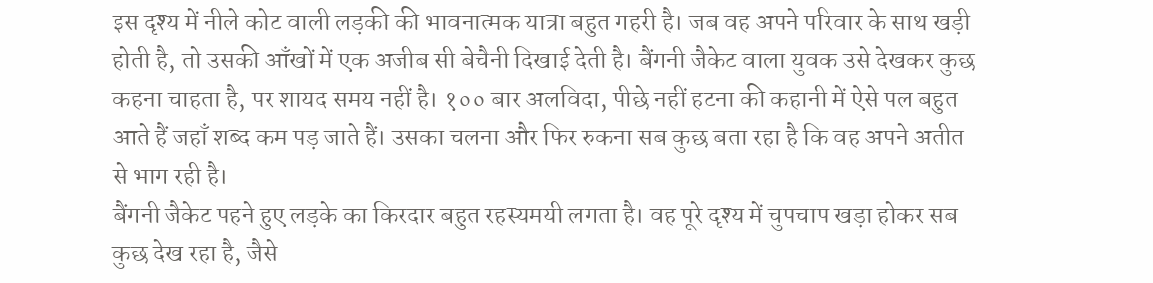इस दृश्य में नीले कोट वाली लड़की की भावनात्मक यात्रा बहुत गहरी है। जब वह अपने परिवार के साथ खड़ी होती है, तो उसकी आँखों में एक अजीब सी बेचैनी दिखाई देती है। बैंगनी जैकेट वाला युवक उसे देखकर कुछ कहना चाहता है, पर शायद समय नहीं है। १०० बार अलविदा, पीछे नहीं हटना की कहानी में ऐसे पल बहुत आते हैं जहाँ शब्द कम पड़ जाते हैं। उसका चलना और फिर रुकना सब कुछ बता रहा है कि वह अपने अतीत से भाग रही है।
बैंगनी जैकेट पहने हुए लड़के का किरदार बहुत रहस्यमयी लगता है। वह पूरे दृश्य में चुपचाप खड़ा होकर सब कुछ देख रहा है, जैसे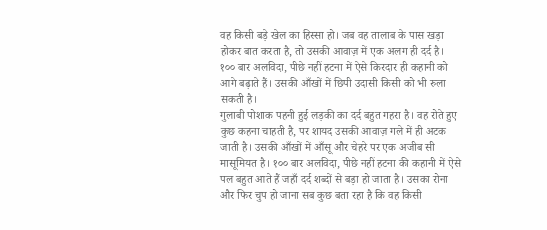वह किसी बड़े खेल का हिस्सा हो। जब वह तालाब के पास खड़ा होकर बात करता है, तो उसकी आवाज़ में एक अलग ही दर्द है। १०० बार अलविदा, पीछे नहीं हटना में ऐसे किरदार ही कहानी को आगे बढ़ाते हैं। उसकी आँखों में छिपी उदासी किसी को भी रुला सकती है।
गुलाबी पोशाक पहनी हुई लड़की का दर्द बहुत गहरा है। वह रोते हुए कुछ कहना चाहती है, पर शायद उसकी आवाज़ गले में ही अटक जाती है। उसकी आँखों में आँसू और चेहरे पर एक अजीब सी मासूमियत है। १०० बार अलविदा, पीछे नहीं हटना की कहानी में ऐसे पल बहुत आते हैं जहाँ दर्द शब्दों से बड़ा हो जाता है। उसका रोना और फिर चुप हो जाना सब कुछ बता रहा है कि वह किसी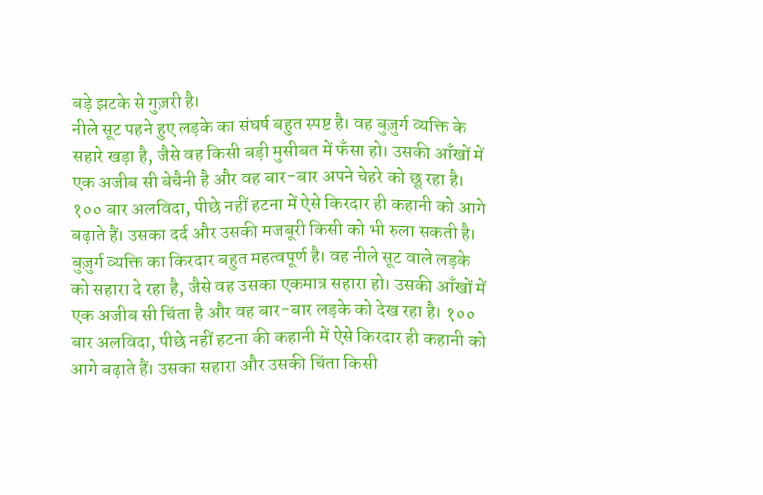बड़े झटके से गुज़री है।
नीले सूट पहने हुए लड़के का संघर्ष बहुत स्पष्ट है। वह बुज़ुर्ग व्यक्ति के सहारे खड़ा है, जैसे वह किसी बड़ी मुसीबत में फँसा हो। उसकी आँखों में एक अजीब सी बेचैनी है और वह बार-बार अपने चेहरे को छू रहा है। १०० बार अलविदा, पीछे नहीं हटना में ऐसे किरदार ही कहानी को आगे बढ़ाते हैं। उसका दर्द और उसकी मजबूरी किसी को भी रुला सकती है।
बुज़ुर्ग व्यक्ति का किरदार बहुत महत्वपूर्ण है। वह नीले सूट वाले लड़के को सहारा दे रहा है, जैसे वह उसका एकमात्र सहारा हो। उसकी आँखों में एक अजीब सी चिंता है और वह बार-बार लड़के को देख रहा है। १०० बार अलविदा, पीछे नहीं हटना की कहानी में ऐसे किरदार ही कहानी को आगे बढ़ाते हैं। उसका सहारा और उसकी चिंता किसी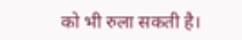को भी रुला सकती है।